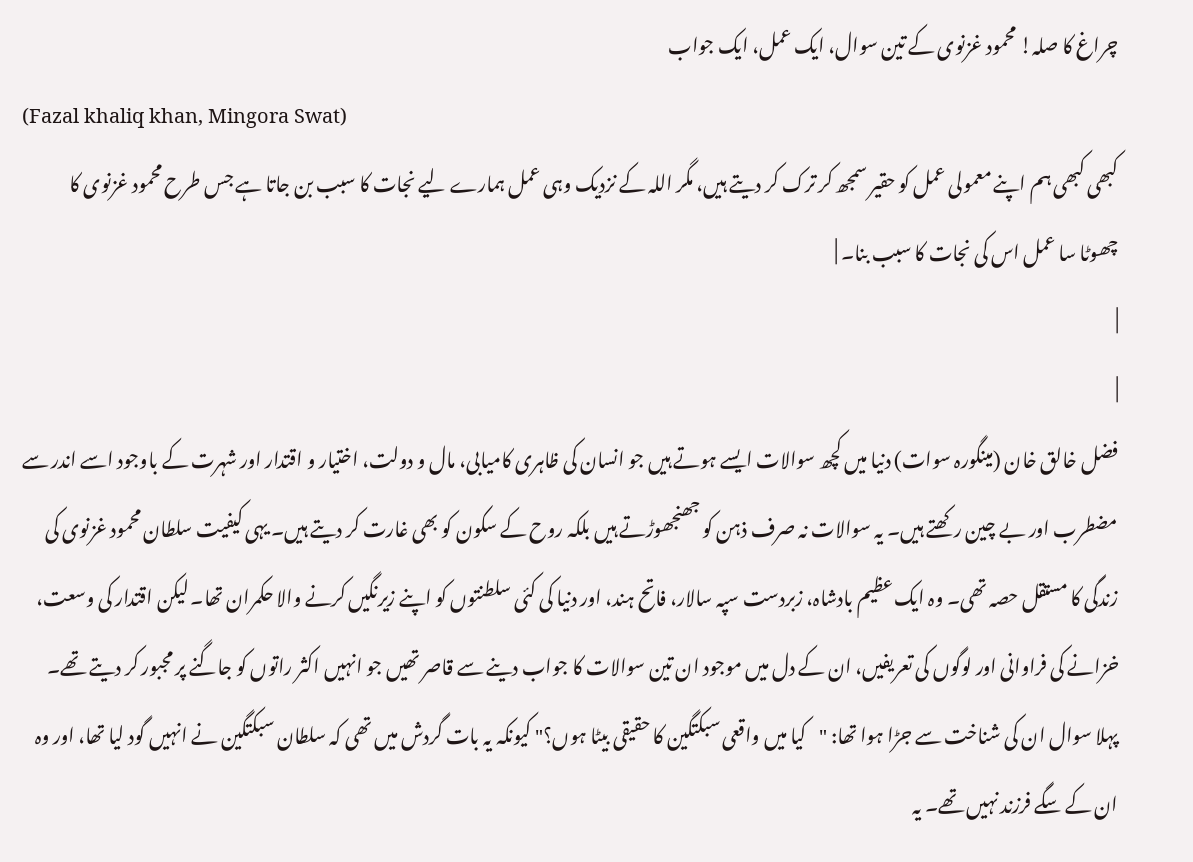چراغ کا صلہ! محمود غزنوی کے تین سوال، ایک عمل، ایک جواب
(Fazal khaliq khan, Mingora Swat)
کبھی کبھی ہم اپنے معمولی عمل کو حقیر سمجھ کر ترک کر دیتے ہیں، مگر اللہ کے نزدیک وہی عمل ہمارے لیے نجات کا سبب بن جاتا ہے جس طرح محمود غزنوی کا چھوٹا سا عمل اس کی نجات کا سبب بنا۔ |
|
|
فضل خالق خان (مینگورہ سوات) دنیا میں کچھ سوالات ایسے ہوتے ہیں جو انسان کی ظاہری کامیابی، مال و دولت، اختیار و اقتدار اور شہرت کے باوجود اسے اندر سے مضطرب اور بے چین رکھتے ہیں۔ یہ سوالات نہ صرف ذہن کو جھنجھوڑتے ہیں بلکہ روح کے سکون کو بھی غارت کر دیتے ہیں۔ یہی کیفیت سلطان محمود غزنوی کی زندگی کا مستقل حصہ تھی۔ وہ ایک عظیم بادشاہ، زبردست سپہ سالار، فاتح ہند، اور دنیا کی کئی سلطنتوں کو اپنے زیرنگیں کرنے والا حکمران تھا۔ لیکن اقتدار کی وسعت، خزانے کی فراوانی اور لوگوں کی تعریفیں، ان کے دل میں موجود ان تین سوالات کا جواب دینے سے قاصر تھیں جو انہیں اکثر راتوں کو جاگنے پر مجبور کر دیتے تھے۔ پہلا سوال ان کی شناخت سے جڑا ہوا تھا: "کیا میں واقعی سبکتگین کا حقیقی بیٹا ہوں؟" کیونکہ یہ بات گردش میں تھی کہ سلطان سبکتگین نے انہیں گود لیا تھا، اور وہ ان کے سگے فرزند نہیں تھے۔ یہ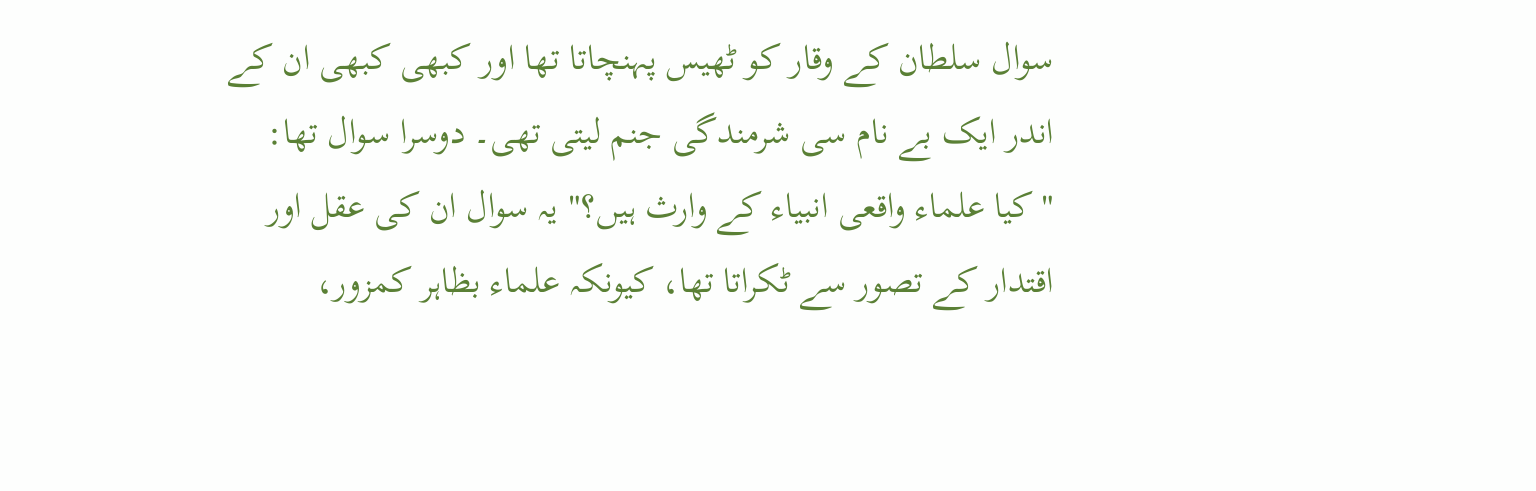سوال سلطان کے وقار کو ٹھیس پہنچاتا تھا اور کبھی کبھی ان کے اندر ایک بے نام سی شرمندگی جنم لیتی تھی۔ دوسرا سوال تھا: "کیا علماء واقعی انبیاء کے وارث ہیں؟" یہ سوال ان کی عقل اور اقتدار کے تصور سے ٹکراتا تھا، کیونکہ علماء بظاہر کمزور،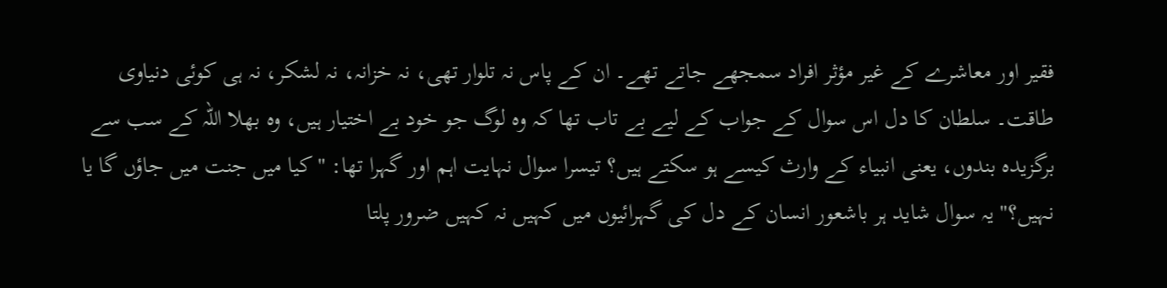فقیر اور معاشرے کے غیر مؤثر افراد سمجھے جاتے تھے۔ ان کے پاس نہ تلوار تھی، نہ خزانہ، نہ لشکر، نہ ہی کوئی دنیاوی طاقت۔ سلطان کا دل اس سوال کے جواب کے لیے بے تاب تھا کہ وہ لوگ جو خود بے اختیار ہیں، وہ بھلا اللہ کے سب سے برگزیدہ بندوں، یعنی انبیاء کے وارث کیسے ہو سکتے ہیں؟ تیسرا سوال نہایت اہم اور گہرا تھا: "کیا میں جنت میں جاؤں گا یا نہیں؟" یہ سوال شاید ہر باشعور انسان کے دل کی گہرائیوں میں کہیں نہ کہیں ضرور پلتا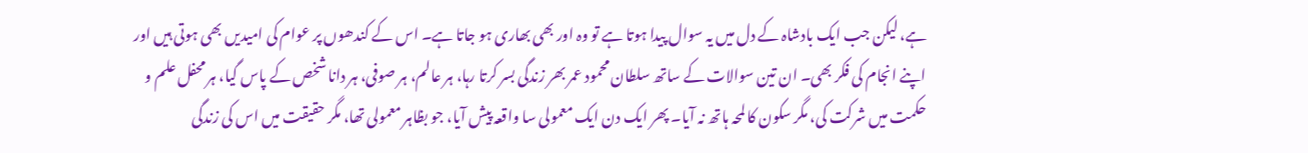ہے، لیکن جب ایک بادشاہ کے دل میں یہ سوال پیدا ہوتا ہے تو وہ اور بھی بھاری ہو جاتا ہے۔ اس کے کندھوں پر عوام کی امیدیں بھی ہوتی ہیں اور اپنے انجام کی فکر بھی۔ ان تین سوالات کے ساتھ سلطان محمود عمر بھر زندگی بسر کرتا رہا، ہر عالم، ہر صوفی، ہر دانا شخص کے پاس گیا، ہر محفل علم و حکمت میں شرکت کی، مگر سکون کا لمحہ ہاتھ نہ آیا۔ پھر ایک دن ایک معمولی سا واقعہ پیش آیا، جو بظاہر معمولی تھا، مگر حقیقت میں اس کی زندگی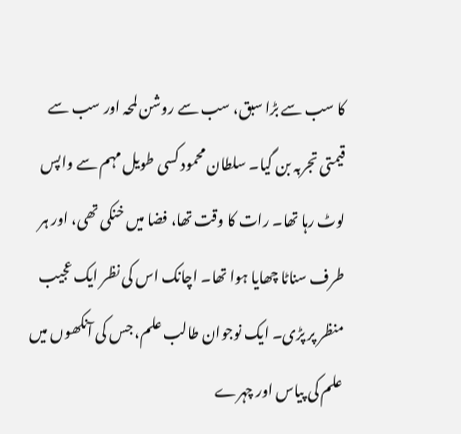کا سب سے بڑا سبق، سب سے روشن لمحہ اور سب سے قیمتی تجربہ بن گیا۔ سلطان محمود کسی طویل مہم سے واپس لوٹ رہا تھا۔ رات کا وقت تھا، فضا میں خنکی تھی، اور ہر طرف سناٹا چھایا ہوا تھا۔ اچانک اس کی نظر ایک عجیب منظر پر پڑی۔ ایک نوجوان طالب علم، جس کی آنکھوں میں علم کی پیاس اور چہرے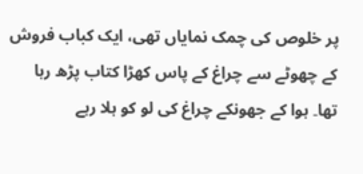پر خلوص کی چمک نمایاں تھی، ایک کباب فروش کے چھوٹے سے چراغ کے پاس کھڑا کتاب پڑھ رہا تھا۔ ہوا کے جھونکے چراغ کی لو کو ہلا رہے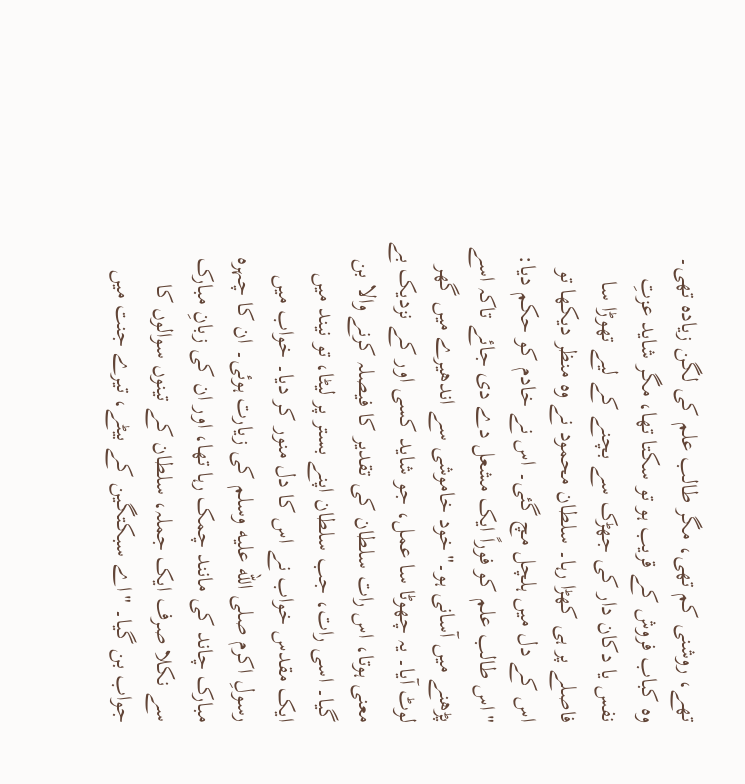تھے، روشنی کم تھی، مگر طالب علم کی لگن زیادہ تھی۔ وہ کباب فروش کے قریب ہو تو سکتا تھا، مگر شاید عزتِ نفس یا دکان دار کی جھڑک سے بچنے کے لیے تھوڑا سا فاصلے پر ہی کھڑا رہا۔ سلطان محمود نے وہ منظر دیکھا تو اس کے دل میں ہلچل مچ گئی۔ اس نے خادم کو حکم دیا: "اس طالب علم کو فوراً ایک مشعل دے دی جائے تاکہ اسے پڑھنے میں آسانی ہو۔"خود خاموشی سے اندھیرے میں گھر لوٹ آیا۔ یہ چھوٹا سا عمل، جو شاید کسی اور کے نزدیک بے معنی ہوتا، اس رات سلطان کی تقدیر کا فیصلہ کرنے والا بن گیا۔ اسی رات، جب سلطان اپنے بستر پر لیٹا، تو نیند میں ایک مقدس خواب نے اس کا دل منور کر دیا۔ خواب میں رسولِ اکرم صلى الله عليه وسلم کی زیارت ہوئی۔ ان کا چہرہ مبارک چاند کی مانند چمک رہا تھا، اور ان کی زبانِ مبارک سے نکلا صرف ایک جملہ، سلطان کے تینوں سوالوں کا جواب بن گیا۔ "اے سبکتگین کے بیٹے، تیرے جنت میں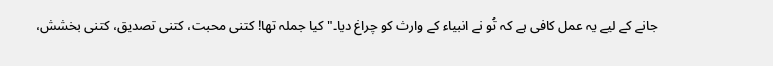جانے کے لیے یہ عمل کافی ہے کہ تُو نے انبیاء کے وارث کو چراغ دیا۔" کیا جملہ تھا! کتنی محبت، کتنی تصدیق، کتنی بخشش،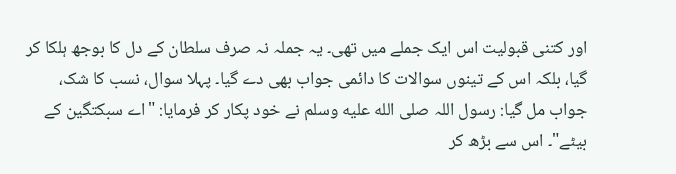اور کتنی قبولیت اس ایک جملے میں تھی۔ یہ جملہ نہ صرف سلطان کے دل کا بوجھ ہلکا کر گیا، بلکہ اس کے تینوں سوالات کا دائمی جواب بھی دے گیا۔ پہلا سوال، نسب کا شک، جواب مل گیا: رسول اللہ صلى الله عليه وسلم نے خود پکار کر فرمایا: "اے سبکتگین کے بیٹے"۔ اس سے بڑھ کر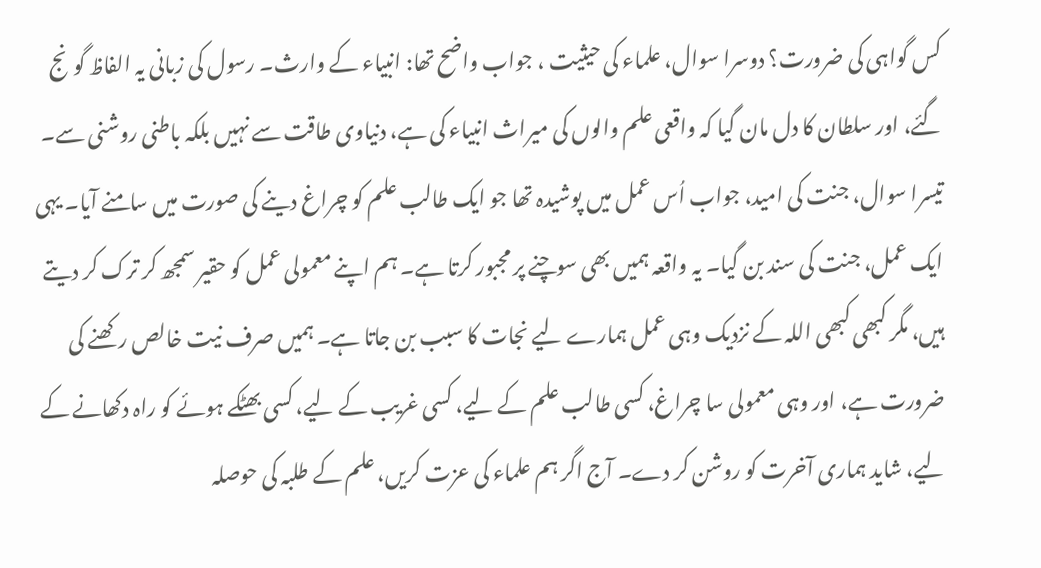کس گواہی کی ضرورت؟ دوسرا سوال، علماء کی حیثیت ، جواب واضح تھا: انبیاء کے وارث۔ رسول کی زبانی یہ الفاظ گونج گئے، اور سلطان کا دل مان گیا کہ واقعی علم والوں کی میراث انبیاء کی ہے، دنیاوی طاقت سے نہیں بلکہ باطنی روشنی سے۔ تیسرا سوال، جنت کی امید، جواب اُس عمل میں پوشیدہ تھا جو ایک طالب علم کو چراغ دینے کی صورت میں سامنے آیا۔ یہی ایک عمل، جنت کی سند بن گیا۔ یہ واقعہ ہمیں بھی سوچنے پر مجبور کرتا ہے۔ ہم اپنے معمولی عمل کو حقیر سمجھ کر ترک کر دیتے ہیں، مگر کبھی کبھی اللہ کے نزدیک وہی عمل ہمارے لیے نجات کا سبب بن جاتا ہے۔ ہمیں صرف نیت خالص رکھنے کی ضرورت ہے، اور وہی معمولی سا چراغ، کسی طالب علم کے لیے، کسی غریب کے لیے، کسی بھٹکے ہوئے کو راہ دکھانے کے لیے، شاید ہماری آخرت کو روشن کر دے۔ آج اگر ہم علماء کی عزت کریں، علم کے طلبہ کی حوصلہ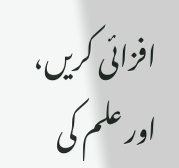افزائی کریں، اور علم کی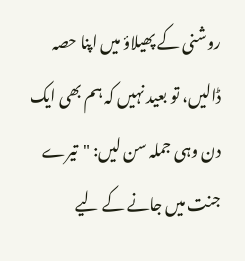روشنی کے پھیلاؤ میں اپنا حصہ ڈالیں، تو بعید نہیں کہ ہم بھی ایک دن وہی جملہ سن لیں: "تیرے جنت میں جانے کے لیے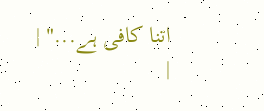اتنا کافی ہے..." |
|